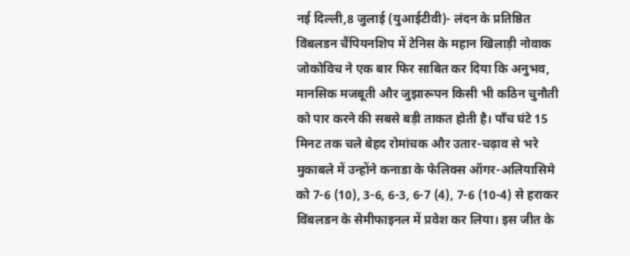नई दिल्ली,8 जुलाई (युआईटीवी)- लंदन के प्रतिष्ठित विंबलडन चैंपियनशिप में टेनिस के महान खिलाड़ी नोवाक जोकोविच ने एक बार फिर साबित कर दिया कि अनुभव, मानसिक मजबूती और जुझारूपन किसी भी कठिन चुनौती को पार करने की सबसे बड़ी ताकत होती है। पाँच घंटे 15 मिनट तक चले बेहद रोमांचक और उतार-चढ़ाव से भरे मुकाबले में उन्होंने कनाडा के फेलिक्स ऑगर-अलियासिमे को 7-6 (10), 3-6, 6-3, 6-7 (4), 7-6 (10-4) से हराकर विंबलडन के सेमीफाइनल में प्रवेश कर लिया। इस जीत के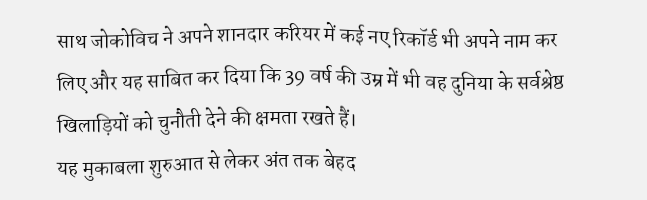साथ जोकोविच ने अपने शानदार करियर में कई नए रिकॉर्ड भी अपने नाम कर लिए और यह साबित कर दिया कि 39 वर्ष की उम्र में भी वह दुनिया के सर्वश्रेष्ठ खिलाड़ियों को चुनौती देने की क्षमता रखते हैं।
यह मुकाबला शुरुआत से लेकर अंत तक बेहद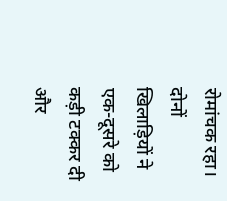रोमांचक रहा। दोनों खिलाड़ियों ने एक-दूसरे को कड़ी टक्कर दी और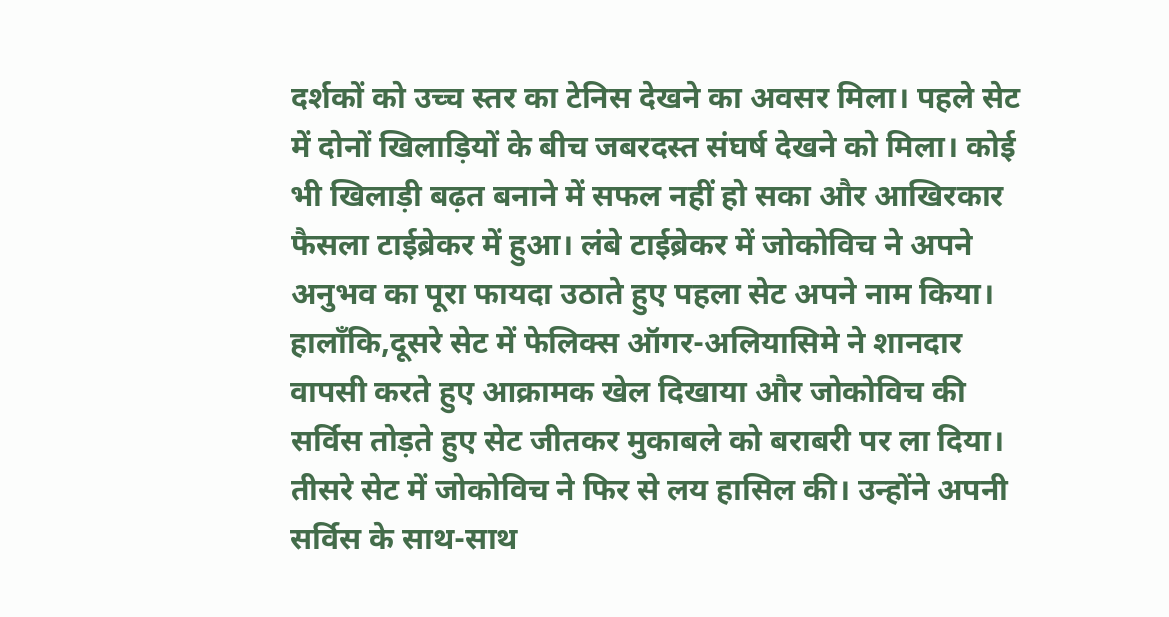दर्शकों को उच्च स्तर का टेनिस देखने का अवसर मिला। पहले सेट में दोनों खिलाड़ियों के बीच जबरदस्त संघर्ष देखने को मिला। कोई भी खिलाड़ी बढ़त बनाने में सफल नहीं हो सका और आखिरकार फैसला टाईब्रेकर में हुआ। लंबे टाईब्रेकर में जोकोविच ने अपने अनुभव का पूरा फायदा उठाते हुए पहला सेट अपने नाम किया। हालाँकि,दूसरे सेट में फेलिक्स ऑगर-अलियासिमे ने शानदार वापसी करते हुए आक्रामक खेल दिखाया और जोकोविच की सर्विस तोड़ते हुए सेट जीतकर मुकाबले को बराबरी पर ला दिया।
तीसरे सेट में जोकोविच ने फिर से लय हासिल की। उन्होंने अपनी सर्विस के साथ-साथ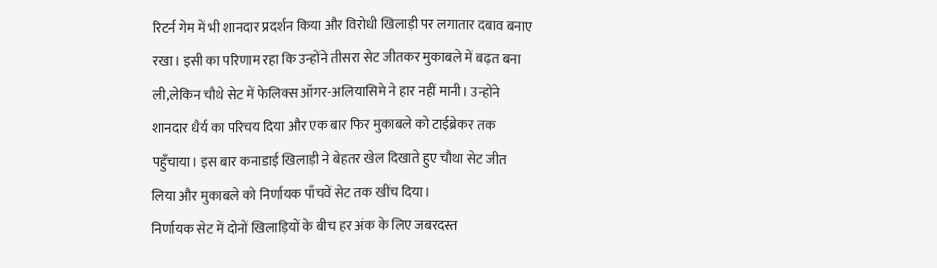रिटर्न गेम में भी शानदार प्रदर्शन किया और विरोधी खिलाड़ी पर लगातार दबाव बनाए रखा। इसी का परिणाम रहा कि उन्होंने तीसरा सेट जीतकर मुकाबले में बढ़त बना ली,लेकिन चौथे सेट में फेलिक्स ऑगर-अलियासिमे ने हार नहीं मानी। उन्होंने शानदार धैर्य का परिचय दिया और एक बार फिर मुकाबले को टाईब्रेकर तक पहुँचाया। इस बार कनाडाई खिलाड़ी ने बेहतर खेल दिखाते हुए चौथा सेट जीत लिया और मुकाबले को निर्णायक पाँचवें सेट तक खींच दिया।
निर्णायक सेट में दोनों खिलाड़ियों के बीच हर अंक के लिए जबरदस्त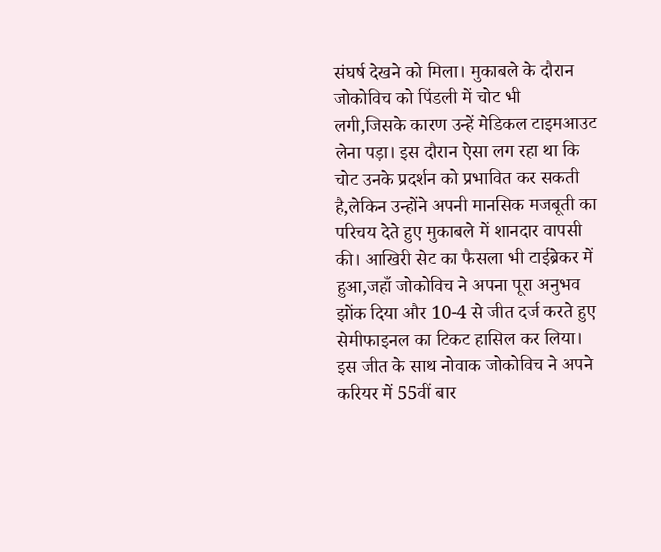संघर्ष देखने को मिला। मुकाबले के दौरान जोकोविच को पिंडली में चोट भी लगी,जिसके कारण उन्हें मेडिकल टाइमआउट लेना पड़ा। इस दौरान ऐसा लग रहा था कि चोट उनके प्रदर्शन को प्रभावित कर सकती है,लेकिन उन्होंने अपनी मानसिक मजबूती का परिचय देते हुए मुकाबले में शानदार वापसी की। आखिरी सेट का फैसला भी टाईब्रेकर में हुआ,जहाँ जोकोविच ने अपना पूरा अनुभव झोंक दिया और 10-4 से जीत दर्ज करते हुए सेमीफाइनल का टिकट हासिल कर लिया।
इस जीत के साथ नोवाक जोकोविच ने अपने करियर में 55वीं बार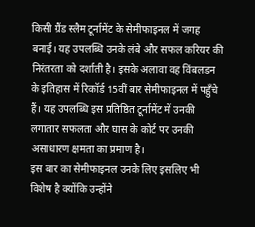किसी ग्रैंड स्लैम टूर्नामेंट के सेमीफाइनल में जगह बनाई। यह उपलब्धि उनके लंबे और सफल करियर की निरंतरता को दर्शाती है। इसके अलावा वह विंबलडन के इतिहास में रिकॉर्ड 15वीं बार सेमीफाइनल में पहुँचे हैं। यह उपलब्धि इस प्रतिष्ठित टूर्नामेंट में उनकी लगातार सफलता और घास के कोर्ट पर उनकी असाधारण क्षमता का प्रमाण है।
इस बार का सेमीफाइनल उनके लिए इसलिए भी विशेष है क्योंकि उन्होंने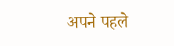अपने पहले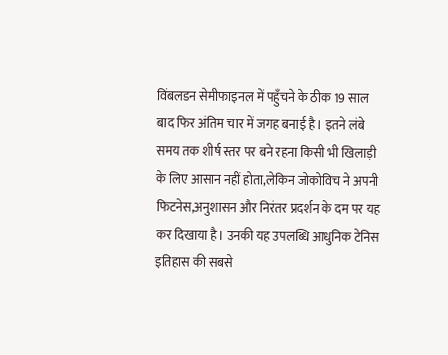विंबलडन सेमीफाइनल में पहुँचने के ठीक 19 साल बाद फिर अंतिम चार में जगह बनाई है। इतने लंबे समय तक शीर्ष स्तर पर बने रहना किसी भी खिलाड़ी के लिए आसान नहीं होता,लेकिन जोकोविच ने अपनी फिटनेस,अनुशासन और निरंतर प्रदर्शन के दम पर यह कर दिखाया है। उनकी यह उपलब्धि आधुनिक टेनिस इतिहास की सबसे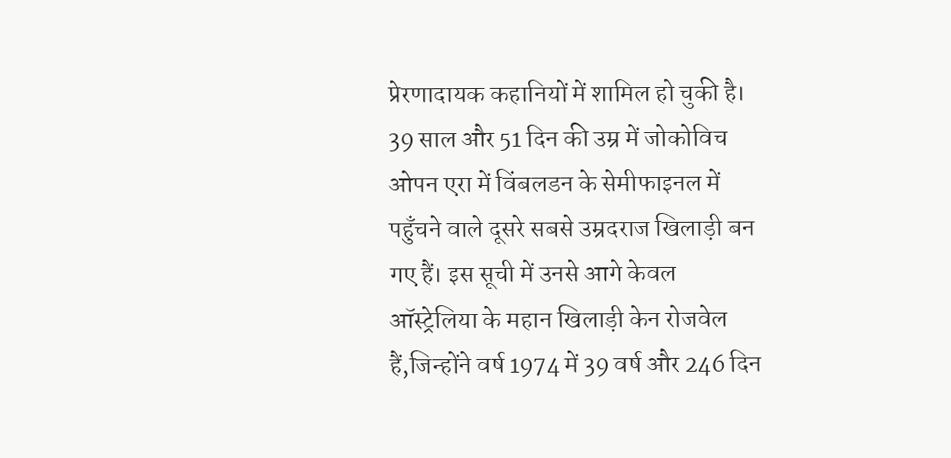प्रेरणादायक कहानियों में शामिल हो चुकी है।
39 साल और 51 दिन की उम्र में जोकोविच ओपन एरा में विंबलडन के सेमीफाइनल में पहुँचने वाले दूसरे सबसे उम्रदराज खिलाड़ी बन गए हैं। इस सूची में उनसे आगे केवल ऑस्ट्रेलिया के महान खिलाड़ी केन रोजवेल हैं,जिन्होंने वर्ष 1974 में 39 वर्ष और 246 दिन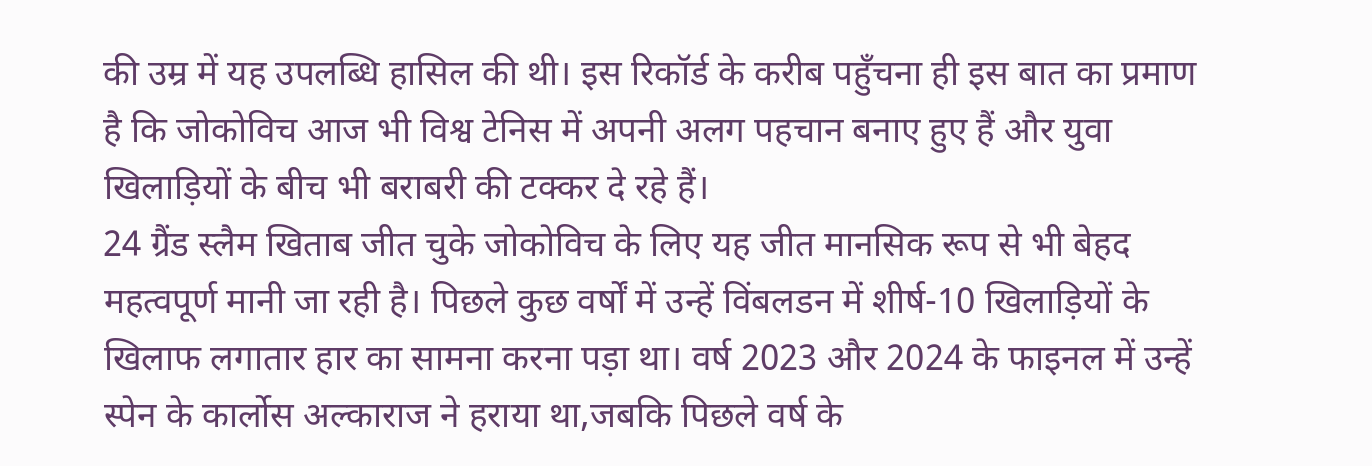की उम्र में यह उपलब्धि हासिल की थी। इस रिकॉर्ड के करीब पहुँचना ही इस बात का प्रमाण है कि जोकोविच आज भी विश्व टेनिस में अपनी अलग पहचान बनाए हुए हैं और युवा खिलाड़ियों के बीच भी बराबरी की टक्कर दे रहे हैं।
24 ग्रैंड स्लैम खिताब जीत चुके जोकोविच के लिए यह जीत मानसिक रूप से भी बेहद महत्वपूर्ण मानी जा रही है। पिछले कुछ वर्षों में उन्हें विंबलडन में शीर्ष-10 खिलाड़ियों के खिलाफ लगातार हार का सामना करना पड़ा था। वर्ष 2023 और 2024 के फाइनल में उन्हें स्पेन के कार्लोस अल्काराज ने हराया था,जबकि पिछले वर्ष के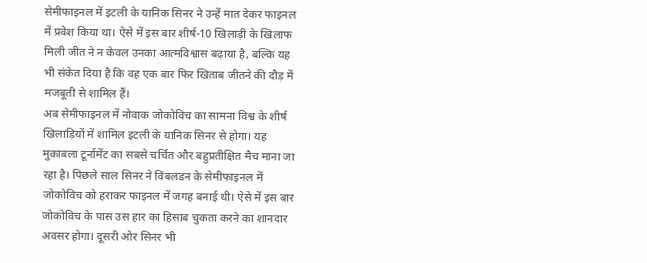सेमीफाइनल में इटली के यानिक सिनर ने उन्हें मात देकर फाइनल में प्रवेश किया था। ऐसे में इस बार शीर्ष-10 खिलाड़ी के खिलाफ मिली जीत ने न केवल उनका आत्मविश्वास बढ़ाया है, बल्कि यह भी संकेत दिया है कि वह एक बार फिर खिताब जीतने की दौड़ में मजबूती से शामिल हैं।
अब सेमीफाइनल में नोवाक जोकोविच का सामना विश्व के शीर्ष खिलाड़ियों में शामिल इटली के यानिक सिनर से होगा। यह मुकाबला टूर्नामेंट का सबसे चर्चित और बहुप्रतीक्षित मैच माना जा रहा है। पिछले साल सिनर ने विंबलडन के सेमीफाइनल में जोकोविच को हराकर फाइनल में जगह बनाई थी। ऐसे में इस बार जोकोविच के पास उस हार का हिसाब चुकता करने का शानदार अवसर होगा। दूसरी ओर सिनर भी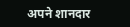अपने शानदार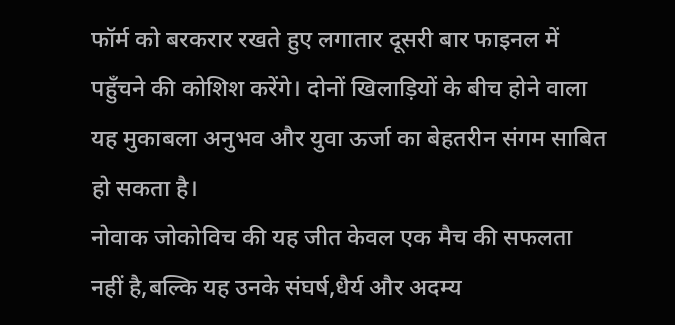फॉर्म को बरकरार रखते हुए लगातार दूसरी बार फाइनल में पहुँचने की कोशिश करेंगे। दोनों खिलाड़ियों के बीच होने वाला यह मुकाबला अनुभव और युवा ऊर्जा का बेहतरीन संगम साबित हो सकता है।
नोवाक जोकोविच की यह जीत केवल एक मैच की सफलता नहीं है,बल्कि यह उनके संघर्ष,धैर्य और अदम्य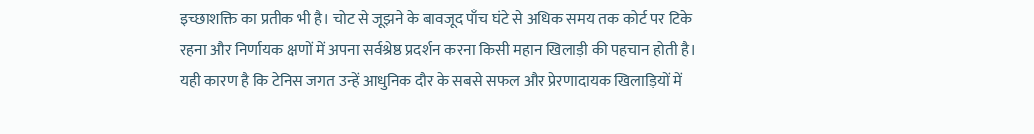इच्छाशक्ति का प्रतीक भी है। चोट से जूझने के बावजूद पाँच घंटे से अधिक समय तक कोर्ट पर टिके रहना और निर्णायक क्षणों में अपना सर्वश्रेष्ठ प्रदर्शन करना किसी महान खिलाड़ी की पहचान होती है। यही कारण है कि टेनिस जगत उन्हें आधुनिक दौर के सबसे सफल और प्रेरणादायक खिलाड़ियों में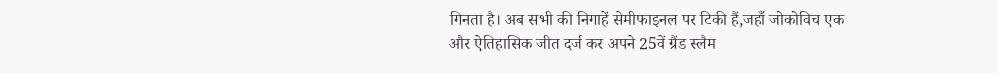गिनता है। अब सभी की निगाहें सेमीफाइनल पर टिकी हैं,जहाँ जोकोविच एक और ऐतिहासिक जीत दर्ज कर अपने 25वें ग्रैंड स्लैम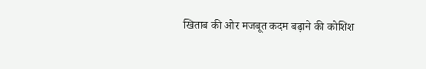खिताब की ओर मजबूत कदम बढ़ाने की कोशिश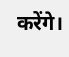करेंगे।